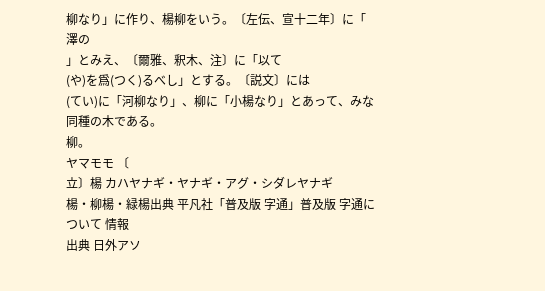柳なり」に作り、楊柳をいう。〔左伝、宣十二年〕に「
澤の
」とみえ、〔爾雅、釈木、注〕に「以て
(や)を爲(つく)るべし」とする。〔説文〕には
(てい)に「河柳なり」、柳に「小楊なり」とあって、みな同種の木である。
柳。
ヤマモモ 〔
立〕楊 カハヤナギ・ヤナギ・アグ・シダレヤナギ
楊・柳楊・緑楊出典 平凡社「普及版 字通」普及版 字通について 情報
出典 日外アソ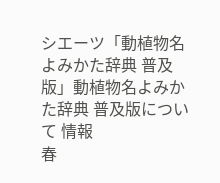シエーツ「動植物名よみかた辞典 普及版」動植物名よみかた辞典 普及版について 情報
春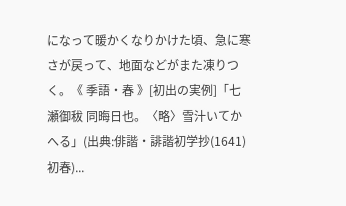になって暖かくなりかけた頃、急に寒さが戻って、地面などがまた凍りつく。《 季語・春 》[初出の実例]「七瀬御秡 同晦日也。〈略〉雪汁いてかへる」(出典:俳諧・誹諧初学抄(1641)初春)...